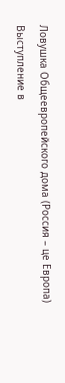Ловушка Общеевропейского дома (Россия – це Европа)
Выступление в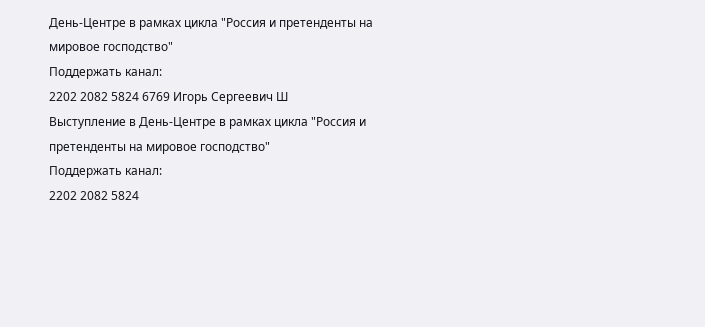День-Центре в рамках цикла "Россия и претенденты на мировое господство"
Поддержать канал:
2202 2082 5824 6769 Игорь Сергеевич Ш
Выступление в День-Центре в рамках цикла "Россия и претенденты на мировое господство"
Поддержать канал:
2202 2082 5824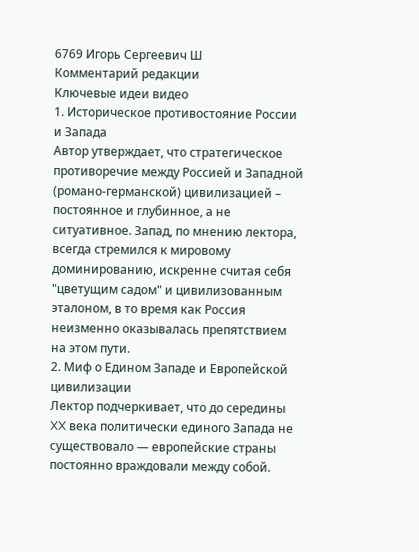6769 Игорь Сергеевич Ш
Комментарий редакции
Ключевые идеи видео
1. Историческое противостояние России и Запада
Автор утверждает, что стратегическое противоречие между Россией и Западной (романо-германской) цивилизацией – постоянное и глубинное, а не ситуативное. Запад, по мнению лектора, всегда стремился к мировому доминированию, искренне считая себя "цветущим садом" и цивилизованным эталоном, в то время как Россия неизменно оказывалась препятствием на этом пути.
2. Миф о Едином Западе и Европейской цивилизации
Лектор подчеркивает, что до середины XX века политически единого Запада не существовало — европейские страны постоянно враждовали между собой.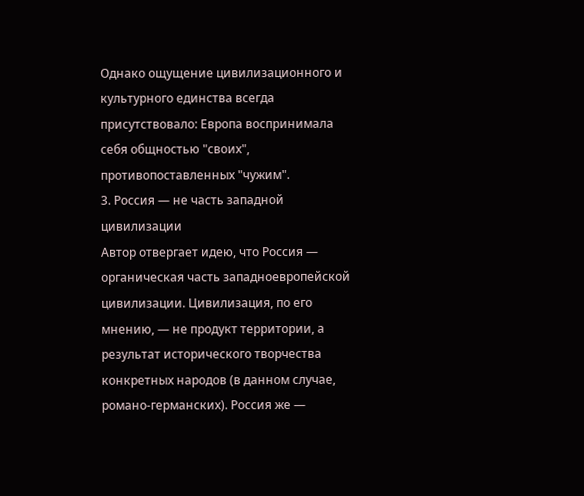Однако ощущение цивилизационного и культурного единства всегда присутствовало: Европа воспринимала себя общностью "своих", противопоставленных "чужим".
3. Россия — не часть западной цивилизации
Автор отвергает идею, что Россия — органическая часть западноевропейской цивилизации. Цивилизация, по его мнению, — не продукт территории, а результат исторического творчества конкретных народов (в данном случае, романо-германских). Россия же —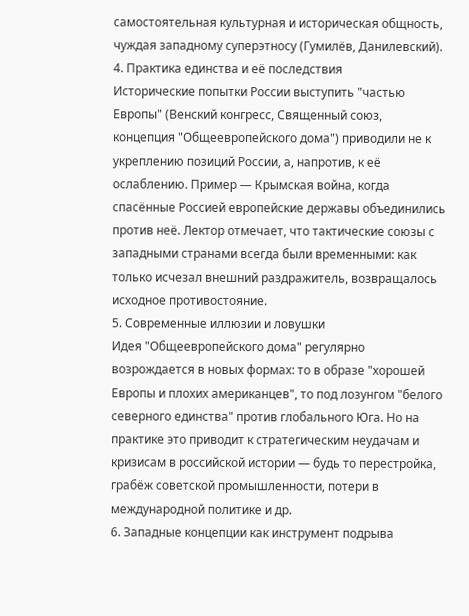самостоятельная культурная и историческая общность, чуждая западному суперэтносу (Гумилёв, Данилевский).
4. Практика единства и её последствия
Исторические попытки России выступить "частью Европы" (Венский конгресс, Священный союз, концепция "Общеевропейского дома") приводили не к укреплению позиций России, а, напротив, к её ослаблению. Пример — Крымская война, когда спасённые Россией европейские державы объединились против неё. Лектор отмечает, что тактические союзы с западными странами всегда были временными: как только исчезал внешний раздражитель, возвращалось исходное противостояние.
5. Современные иллюзии и ловушки
Идея "Общеевропейского дома" регулярно возрождается в новых формах: то в образе "хорошей Европы и плохих американцев", то под лозунгом "белого северного единства" против глобального Юга. Но на практике это приводит к стратегическим неудачам и кризисам в российской истории — будь то перестройка, грабёж советской промышленности, потери в международной политике и др.
6. Западные концепции как инструмент подрыва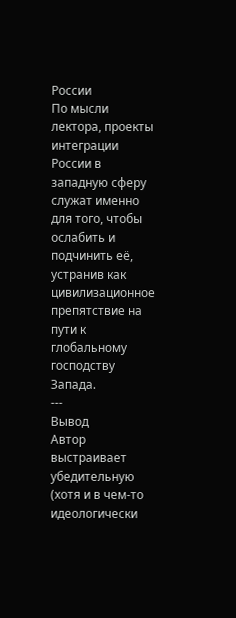России
По мысли лектора, проекты интеграции России в западную сферу служат именно для того, чтобы ослабить и подчинить её, устранив как цивилизационное препятствие на пути к глобальному господству Запада.
---
Вывод
Автор выстраивает убедительную (хотя и в чем-то идеологически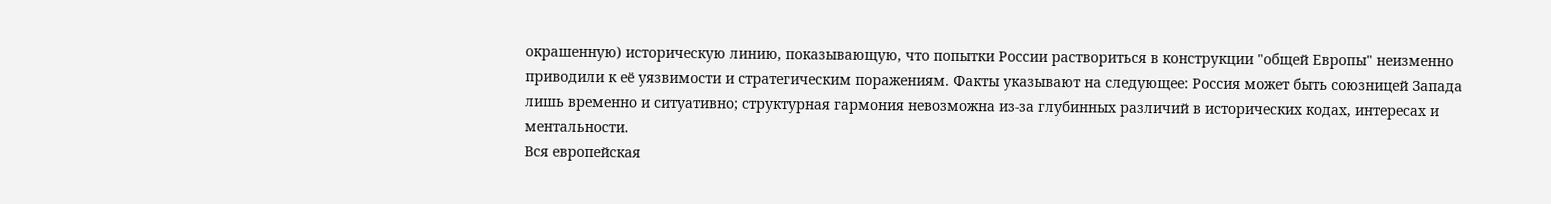окрашенную) историческую линию, показывающую, что попытки России раствориться в конструкции "общей Европы" неизменно приводили к её уязвимости и стратегическим поражениям. Факты указывают на следующее: Россия может быть союзницей Запада лишь временно и ситуативно; структурная гармония невозможна из-за глубинных различий в исторических кодах, интересах и ментальности.
Вся европейская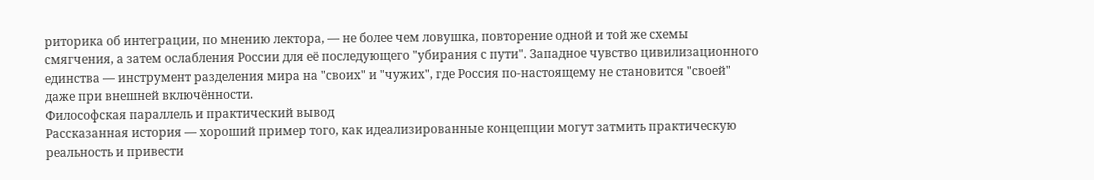риторика об интеграции, по мнению лектора, — не более чем ловушка, повторение одной и той же схемы смягчения, а затем ослабления России для её последующего "убирания с пути". Западное чувство цивилизационного единства — инструмент разделения мира на "своих" и "чужих", где Россия по-настоящему не становится "своей" даже при внешней включённости.
Философская параллель и практический вывод
Рассказанная история — хороший пример того, как идеализированные концепции могут затмить практическую реальность и привести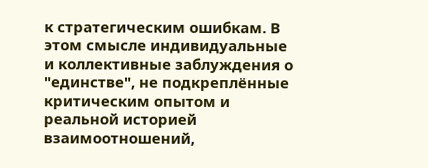к стратегическим ошибкам. В этом смысле индивидуальные и коллективные заблуждения о "единстве", не подкреплённые критическим опытом и реальной историей взаимоотношений,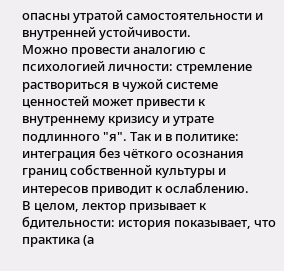опасны утратой самостоятельности и внутренней устойчивости.
Можно провести аналогию с психологией личности: стремление раствориться в чужой системе ценностей может привести к внутреннему кризису и утрате подлинного "я". Так и в политике: интеграция без чёткого осознания границ собственной культуры и интересов приводит к ослаблению.
В целом, лектор призывает к бдительности: история показывает, что практика (а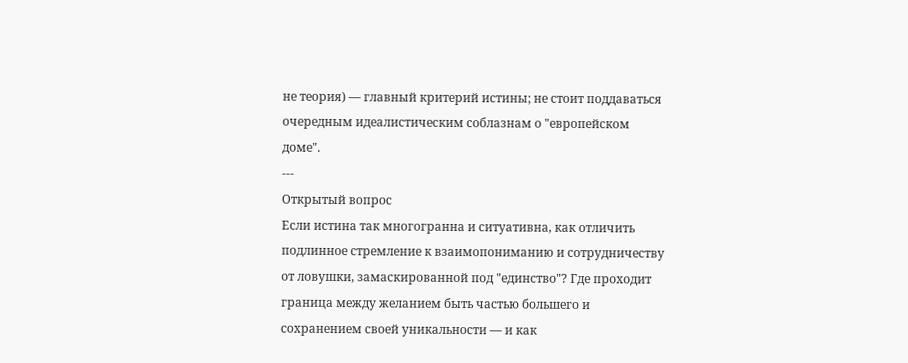не теория) — главный критерий истины; не стоит поддаваться очередным идеалистическим соблазнам о "европейском доме".
---
Открытый вопрос
Если истина так многогранна и ситуативна, как отличить подлинное стремление к взаимопониманию и сотрудничеству от ловушки, замаскированной под "единство"? Где проходит граница между желанием быть частью большего и сохранением своей уникальности — и как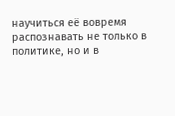научиться её вовремя распознавать не только в политике, но и в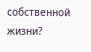собственной жизни?